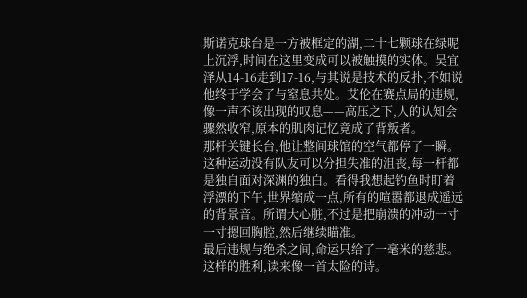斯诺克球台是一方被框定的湖,二十七颗球在绿呢上沉浮,时间在这里变成可以被触摸的实体。吴宜泽从14-16走到17-16,与其说是技术的反扑,不如说他终于学会了与窒息共处。艾伦在赛点局的违规,像一声不该出现的叹息——高压之下,人的认知会骤然收窄,原本的肌肉记忆竟成了背叛者。
那杆关键长台,他让整间球馆的空气都停了一瞬。这种运动没有队友可以分担失准的沮丧,每一杆都是独自面对深渊的独白。看得我想起钓鱼时盯着浮漂的下午,世界缩成一点,所有的喧嚣都退成遥远的背景音。所谓大心脏,不过是把崩溃的冲动一寸一寸摁回胸腔,然后继续瞄准。
最后违规与绝杀之间,命运只给了一毫米的慈悲。这样的胜利,读来像一首太险的诗。